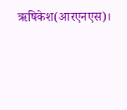ऋषिकेश(आरएनएस)।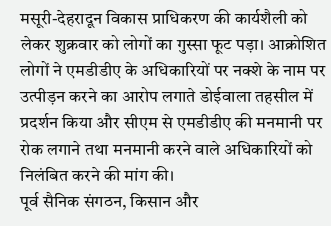मसूरी-देहरादून विकास प्राधिकरण की कार्यशैली को लेकर शुक्रवार को लोगों का गुस्सा फूट पड़ा। आक्रोशित लोगों ने एमडीडीए के अधिकारियों पर नक्शे के नाम पर उत्पीड़न करने का आरोप लगाते डोईवाला तहसील में प्रदर्शन किया और सीएम से एमडीडीए की मनमानी पर रोक लगाने तथा मनमानी करने वाले अधिकारियों को निलंबित करने की मांग की।
पूर्व सैनिक संगठन, किसान और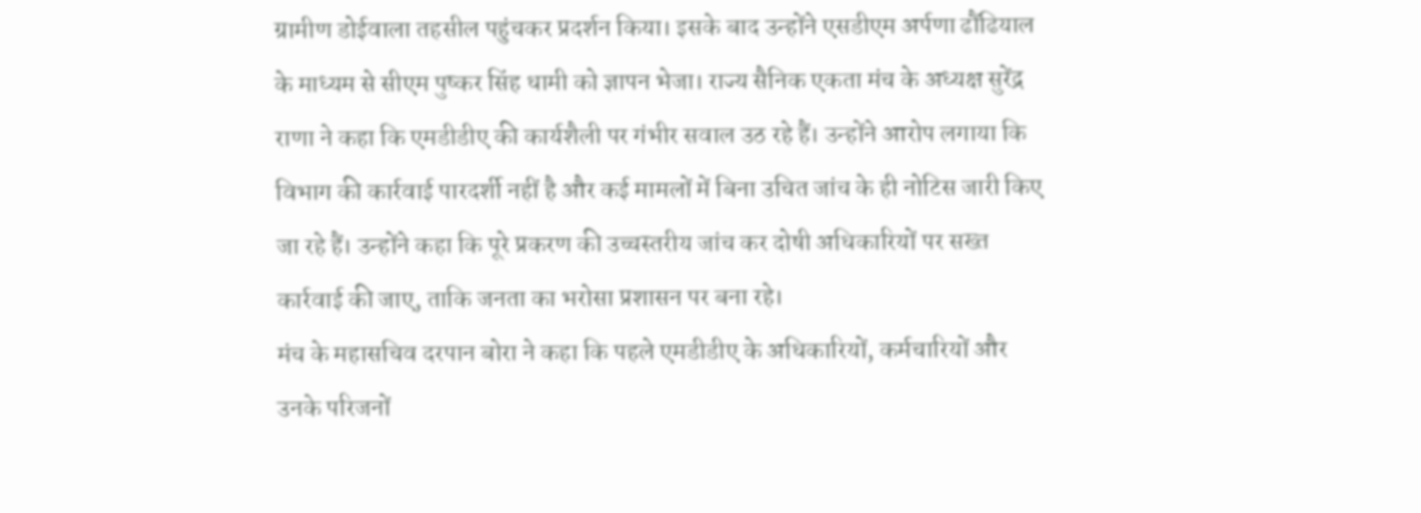ग्रामीण डोईवाला तहसील पहुंचकर प्रदर्शन किया। इसके बाद उन्होंने एसडीएम अर्पणा ढौंढियाल के माध्यम से सीएम पुष्कर सिंह धामी को ज्ञापन भेजा। राज्य सैनिक एकता मंच के अध्यक्ष सुरेंद्र राणा ने कहा कि एमडीडीए की कार्यशैली पर गंभीर सवाल उठ रहे हैं। उन्होंने आरोप लगाया कि विभाग की कार्रवाई पारदर्शी नहीं है और कई मामलों में बिना उचित जांच के ही नोटिस जारी किए जा रहे हैं। उन्होंने कहा कि पूरे प्रकरण की उच्चस्तरीय जांच कर दोषी अधिकारियों पर सख्त कार्रवाई की जाए, ताकि जनता का भरोसा प्रशासन पर बना रहे।
मंच के महासचिव दरपान बोरा ने कहा कि पहले एमडीडीए के अधिकारियों, कर्मचारियों और उनके परिजनों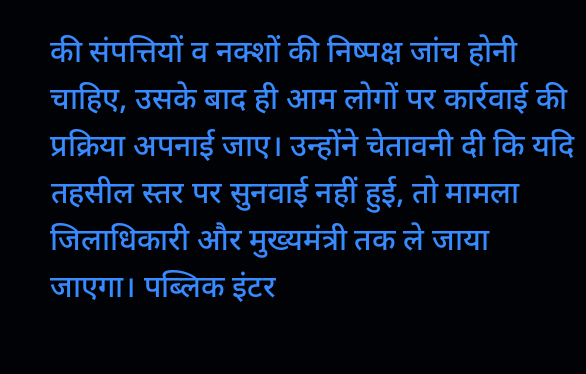की संपत्तियों व नक्शों की निष्पक्ष जांच होनी चाहिए, उसके बाद ही आम लोगों पर कार्रवाई की प्रक्रिया अपनाई जाए। उन्होंने चेतावनी दी कि यदि तहसील स्तर पर सुनवाई नहीं हुई, तो मामला जिलाधिकारी और मुख्यमंत्री तक ले जाया जाएगा। पब्लिक इंटर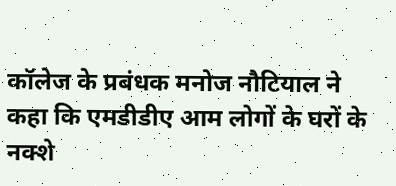कॉलेज के प्रबंधक मनोज नौटियाल ने कहा कि एमडीडीए आम लोगों के घरों के नक्शे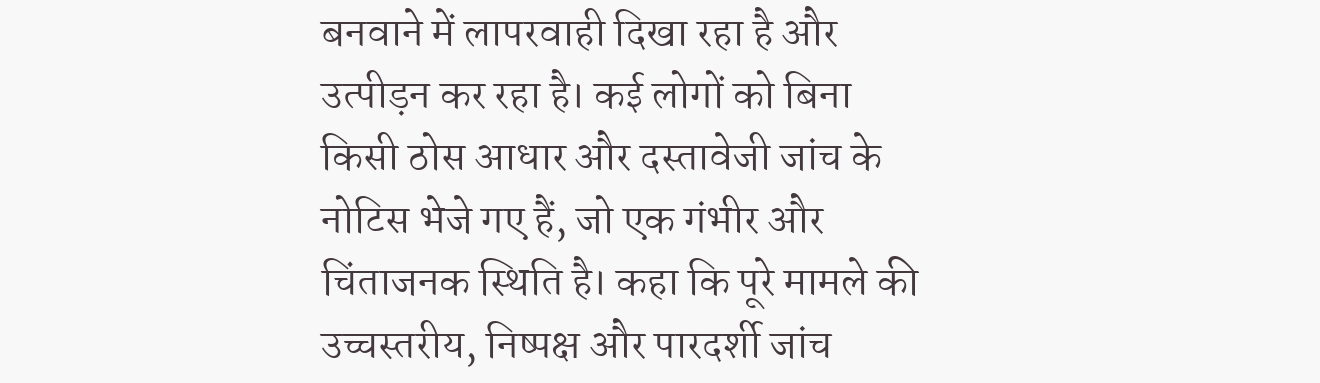बनवाने में लापरवाही दिखा रहा है और उत्पीड़न कर रहा है। कई लोगों को बिना किसी ठोस आधार और दस्तावेजी जांच के नोटिस भेजे गए हैं, जो एक गंभीर और चिंताजनक स्थिति है। कहा कि पूरे मामले की उच्चस्तरीय, निष्पक्ष और पारदर्शी जांच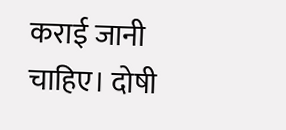कराई जानी चाहिए। दोषी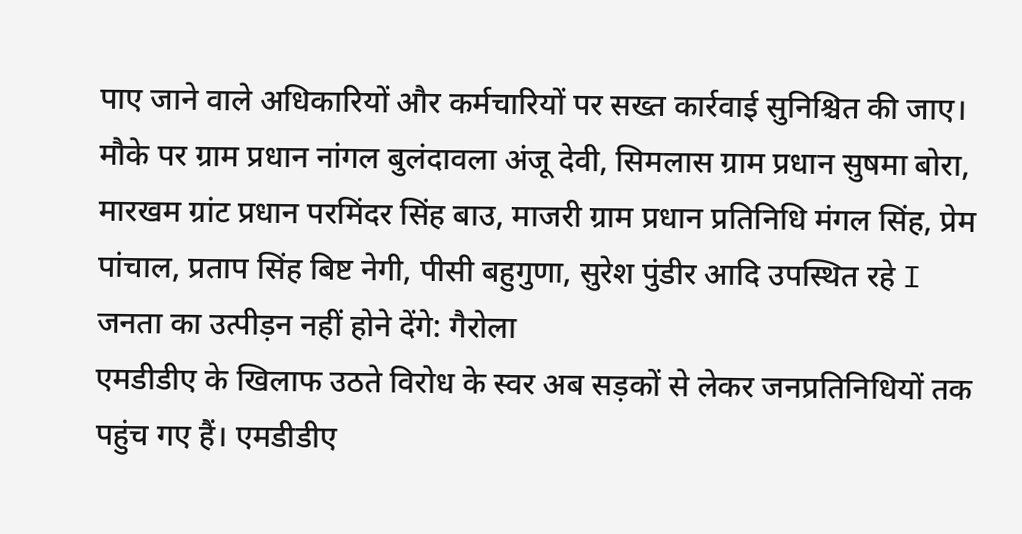पाए जाने वाले अधिकारियों और कर्मचारियों पर सख्त कार्रवाई सुनिश्चित की जाए। मौके पर ग्राम प्रधान नांगल बुलंदावला अंजू देवी, सिमलास ग्राम प्रधान सुषमा बोरा, मारखम ग्रांट प्रधान परमिंदर सिंह बाउ, माजरी ग्राम प्रधान प्रतिनिधि मंगल सिंह, प्रेम पांचाल, प्रताप सिंह बिष्ट नेगी, पीसी बहुगुणा, सुरेश पुंडीर आदि उपस्थित रहे I
जनता का उत्पीड़न नहीं होने देंगे: गैरोला
एमडीडीए के खिलाफ उठते विरोध के स्वर अब सड़कों से लेकर जनप्रतिनिधियों तक पहुंच गए हैं। एमडीडीए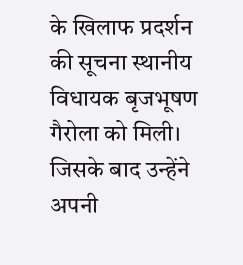के खिलाफ प्रदर्शन की सूचना स्थानीय विधायक बृजभूषण गैरोला को मिली। जिसके बाद उन्हेंने अपनी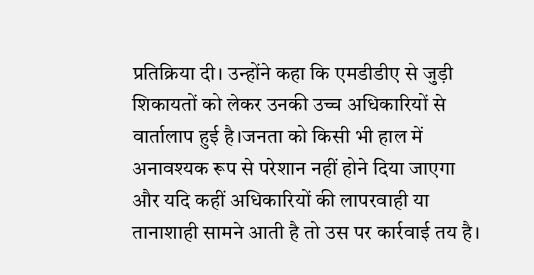प्रतिक्रिया दी। उन्होंने कहा कि एमडीडीए से जुड़ी शिकायतों को लेकर उनकी उच्च अधिकारियों से वार्तालाप हुई है।जनता को किसी भी हाल में अनावश्यक रूप से परेशान नहीं होने दिया जाएगा और यदि कहीं अधिकारियों की लापरवाही या तानाशाही सामने आती है तो उस पर कार्रवाई तय है।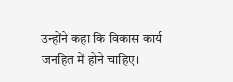उन्होंने कहा कि विकास कार्य जनहित में होने चाहिए।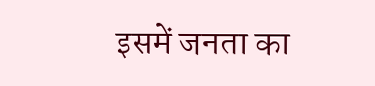इसमें जनता का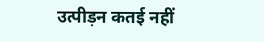उत्पीड़न कतई नहीं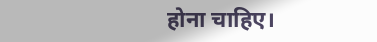होना चाहिए।